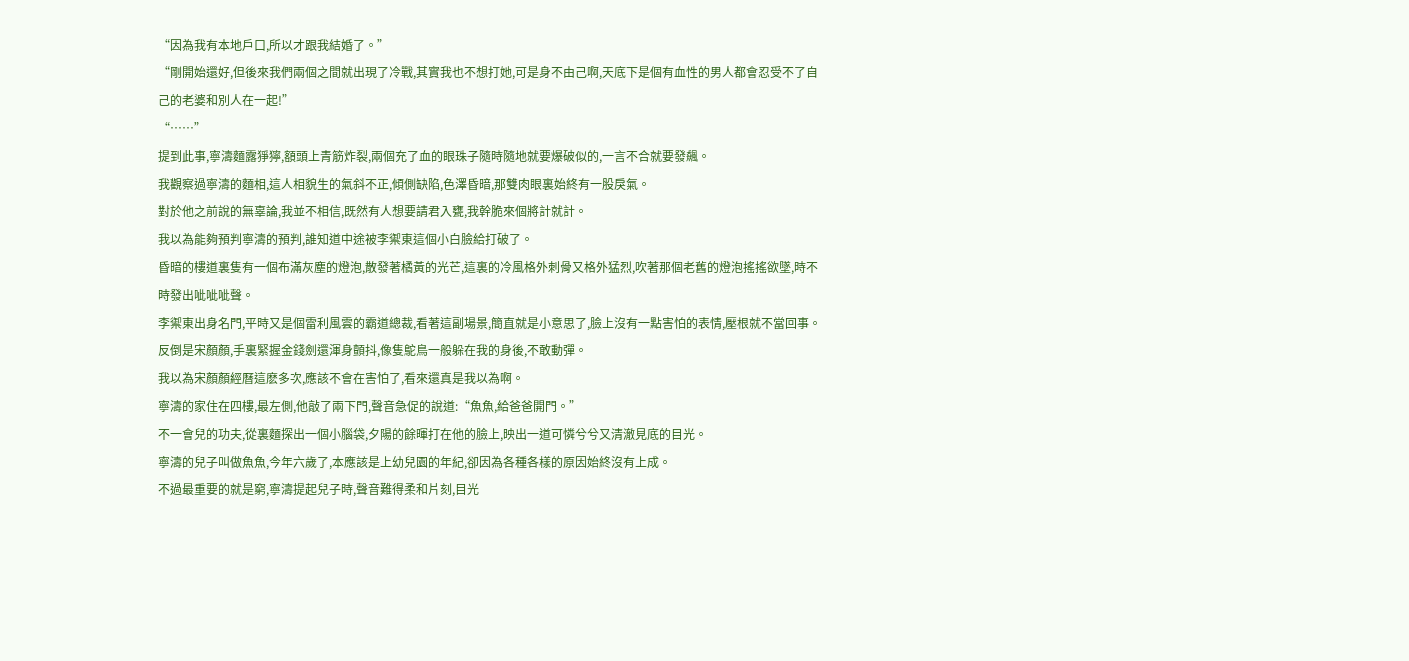“因為我有本地戶口,所以才跟我結婚了。”
“剛開始還好,但後來我們兩個之間就出現了冷戰,其實我也不想打她,可是身不由己啊,天底下是個有血性的男人都會忍受不了自己的老婆和別人在一起!”
“……”
提到此事,寧濤麵露猙獰,額頭上青筋炸裂,兩個充了血的眼珠子隨時隨地就要爆破似的,一言不合就要發飆。
我觀察過寧濤的麵相,這人相貌生的氣斜不正,傾側缺陷,色澤昏暗,那雙肉眼裏始終有一股戾氣。
對於他之前說的無辜論,我並不相信,既然有人想要請君入甕,我幹脆來個將計就計。
我以為能夠預判寧濤的預判,誰知道中途被李禦東這個小白臉給打破了。
昏暗的樓道裏隻有一個布滿灰塵的燈泡,散發著橘黃的光芒,這裏的冷風格外刺骨又格外猛烈,吹著那個老舊的燈泡搖搖欲墜,時不時發出呲呲呲聲。
李禦東出身名門,平時又是個雷利風雲的霸道總裁,看著這副場景,簡直就是小意思了,臉上沒有一點害怕的表情,壓根就不當回事。
反倒是宋顏顏,手裏緊握金錢劍還渾身顫抖,像隻鴕鳥一般躲在我的身後,不敢動彈。
我以為宋顏顏經曆這麽多次,應該不會在害怕了,看來還真是我以為啊。
寧濤的家住在四樓,最左側,他敲了兩下門,聲音急促的說道:“魚魚,給爸爸開門。”
不一會兒的功夫,從裏麵探出一個小腦袋,夕陽的餘暉打在他的臉上,映出一道可憐兮兮又清澈見底的目光。
寧濤的兒子叫做魚魚,今年六歲了,本應該是上幼兒園的年紀,卻因為各種各樣的原因始終沒有上成。
不過最重要的就是窮,寧濤提起兒子時,聲音難得柔和片刻,目光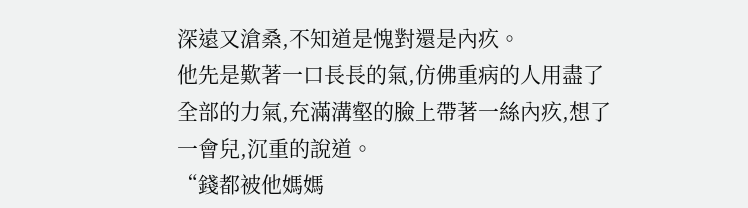深遠又滄桑,不知道是愧對還是內疚。
他先是歎著一口長長的氣,仿佛重病的人用盡了全部的力氣,充滿溝壑的臉上帶著一絲內疚,想了一會兒,沉重的說道。
“錢都被他媽媽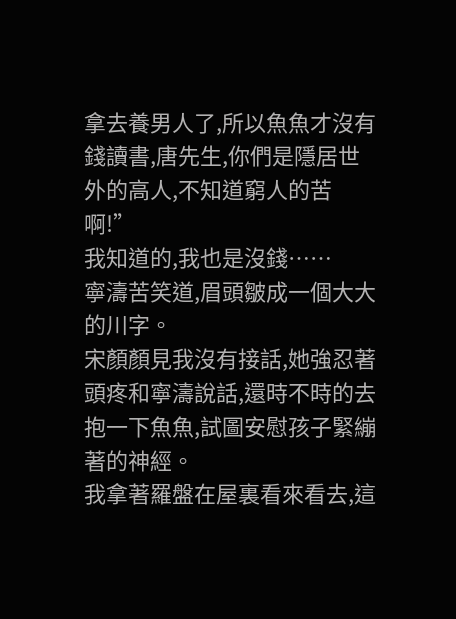拿去養男人了,所以魚魚才沒有錢讀書,唐先生,你們是隱居世外的高人,不知道窮人的苦啊!”
我知道的,我也是沒錢……
寧濤苦笑道,眉頭皺成一個大大的川字。
宋顏顏見我沒有接話,她強忍著頭疼和寧濤說話,還時不時的去抱一下魚魚,試圖安慰孩子緊繃著的神經。
我拿著羅盤在屋裏看來看去,這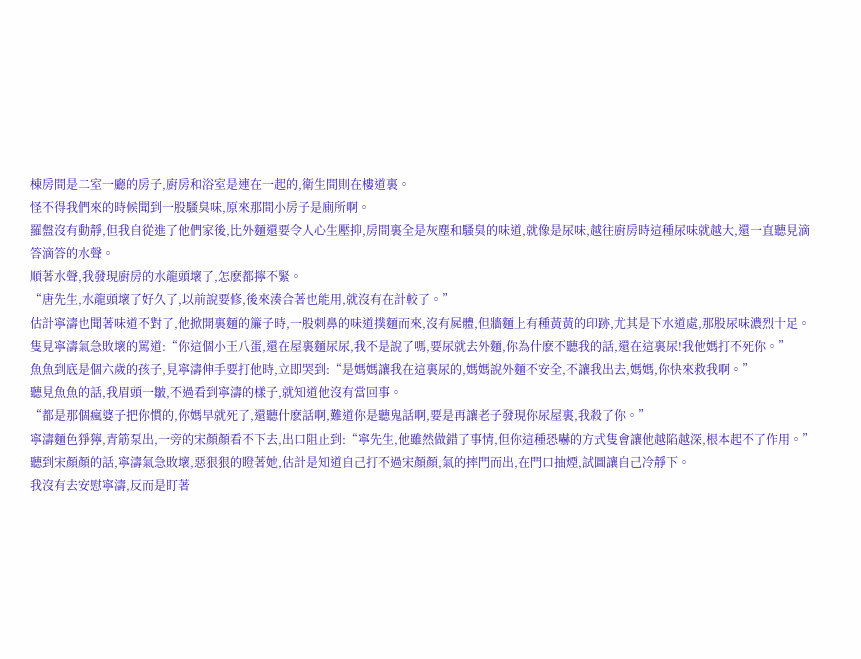棟房間是二室一廳的房子,廚房和浴室是連在一起的,衛生間則在樓道裏。
怪不得我們來的時候聞到一股騷臭味,原來那間小房子是廁所啊。
羅盤沒有動靜,但我自從進了他們家後,比外麵還要令人心生壓抑,房間裏全是灰塵和騷臭的味道,就像是尿味,越往廚房時這種尿味就越大,還一直聽見滴答滴答的水聲。
順著水聲,我發現廚房的水龍頭壞了,怎麽都擰不緊。
“唐先生,水龍頭壞了好久了,以前說要修,後來湊合著也能用,就沒有在計較了。”
估計寧濤也聞著味道不對了,他掀開裏麵的簾子時,一股刺鼻的味道撲麵而來,沒有屍體,但牆麵上有種黃黃的印跡,尤其是下水道處,那股尿味濃烈十足。
隻見寧濤氣急敗壞的罵道:“你這個小王八蛋,還在屋裏麵尿尿,我不是說了嗎,要尿就去外麵,你為什麽不聽我的話,還在這裏尿!我他媽打不死你。”
魚魚到底是個六歲的孩子,見寧濤伸手要打他時,立即哭到:“是媽媽讓我在這裏尿的,媽媽說外麵不安全,不讓我出去,媽媽,你快來救我啊。”
聽見魚魚的話,我眉頭一皺,不過看到寧濤的樣子,就知道他沒有當回事。
“都是那個瘋婆子把你慣的,你媽早就死了,還聽什麽話啊,難道你是聽鬼話啊,要是再讓老子發現你尿屋裏,我殺了你。”
寧濤麵色猙獰,青筋泵出,一旁的宋顏顏看不下去,出口阻止到:“寧先生,他雖然做錯了事情,但你這種恐嚇的方式隻會讓他越陷越深,根本起不了作用。”
聽到宋顏顏的話,寧濤氣急敗壞,惡狠狠的瞪著她,估計是知道自己打不過宋顏顏,氣的摔門而出,在門口抽煙,試圖讓自己冷靜下。
我沒有去安慰寧濤,反而是盯著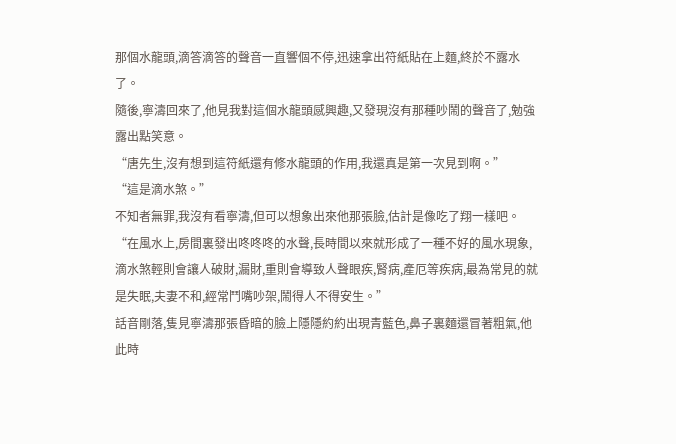那個水龍頭,滴答滴答的聲音一直響個不停,迅速拿出符紙貼在上麵,終於不露水了。
隨後,寧濤回來了,他見我對這個水龍頭感興趣,又發現沒有那種吵鬧的聲音了,勉強露出點笑意。
“唐先生,沒有想到這符紙還有修水龍頭的作用,我還真是第一次見到啊。”
“這是滴水煞。”
不知者無罪,我沒有看寧濤,但可以想象出來他那張臉,估計是像吃了翔一樣吧。
“在風水上,房間裏發出咚咚咚的水聲,長時間以來就形成了一種不好的風水現象,滴水煞輕則會讓人破財,漏財,重則會導致人聲眼疾,腎病,產厄等疾病,最為常見的就是失眠,夫妻不和,經常鬥嘴吵架,鬧得人不得安生。”
話音剛落,隻見寧濤那張昏暗的臉上隱隱約約出現青藍色,鼻子裏麵還冒著粗氣,他此時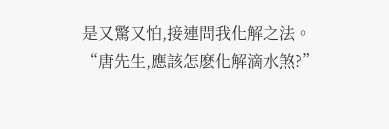是又驚又怕,接連問我化解之法。
“唐先生,應該怎麽化解滴水煞?”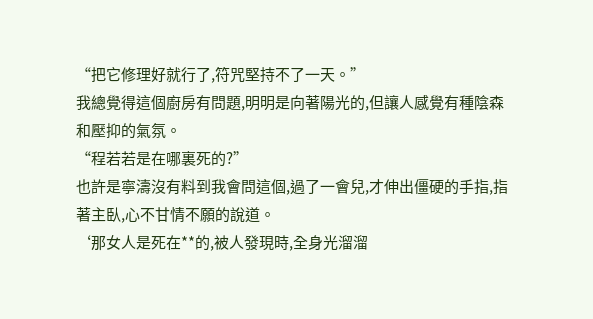“把它修理好就行了,符咒堅持不了一天。”
我總覺得這個廚房有問題,明明是向著陽光的,但讓人感覺有種陰森和壓抑的氣氛。
“程若若是在哪裏死的?”
也許是寧濤沒有料到我會問這個,過了一會兒,才伸出僵硬的手指,指著主臥,心不甘情不願的說道。
‘那女人是死在**的,被人發現時,全身光溜溜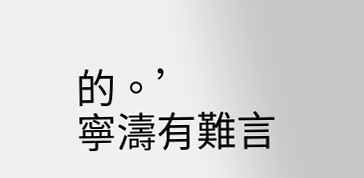的。’
寧濤有難言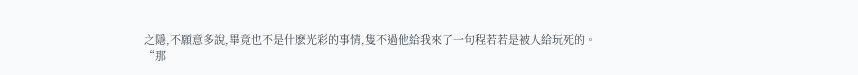之隱,不願意多說,畢竟也不是什麽光彩的事情,隻不過他給我來了一句程若若是被人給玩死的。
“那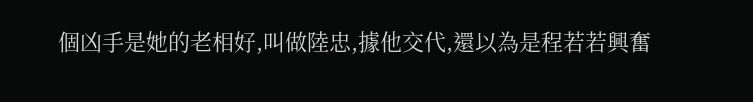個凶手是她的老相好,叫做陸忠,據他交代,還以為是程若若興奮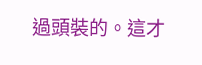過頭裝的。這才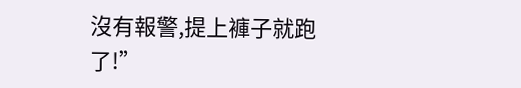沒有報警,提上褲子就跑了!”